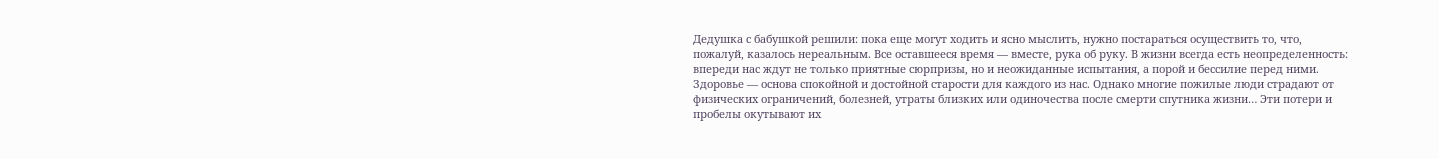Дедушка с бабушкой решили: пока еще могут ходить и ясно мыслить, нужно постараться осуществить то, что, пожалуй, казалось нереальным. Все оставшееся время — вместе, рука об руку. В жизни всегда есть неопределенность: впереди нас ждут не только приятные сюрпризы, но и неожиданные испытания, а порой и бессилие перед ними.
Здоровье — основа спокойной и достойной старости для каждого из нас. Однако многие пожилые люди страдают от физических ограничений, болезней, утраты близких или одиночества после смерти спутника жизни… Эти потери и пробелы окутывают их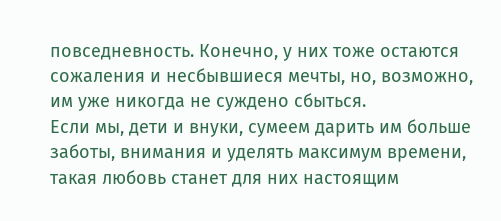повседневность. Конечно, у них тоже остаются сожаления и несбывшиеся мечты, но, возможно, им уже никогда не суждено сбыться.
Если мы, дети и внуки, сумеем дарить им больше заботы, внимания и уделять максимум времени, такая любовь станет для них настоящим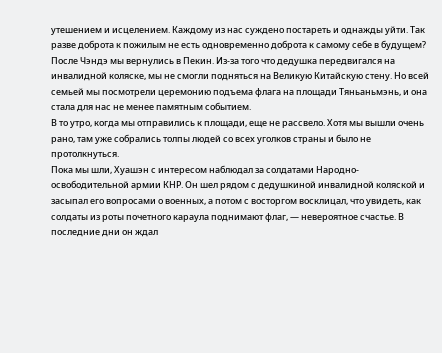утешением и исцелением. Каждому из нас суждено постареть и однажды уйти. Так разве доброта к пожилым не есть одновременно доброта к самому себе в будущем?
После Чэндэ мы вернулись в Пекин. Из-за того что дедушка передвигался на инвалидной коляске, мы не смогли подняться на Великую Китайскую стену. Но всей семьей мы посмотрели церемонию подъема флага на площади Тяньаньмэнь, и она стала для нас не менее памятным событием.
В то утро, когда мы отправились к площади, еще не рассвело. Хотя мы вышли очень рано, там уже собрались толпы людей со всех уголков страны и было не протолкнуться.
Пока мы шли, Хуашэн с интересом наблюдал за солдатами Народно-освободительной армии КНР. Он шел рядом с дедушкиной инвалидной коляской и засыпал его вопросами о военных, а потом с восторгом восклицал, что увидеть, как солдаты из роты почетного караула поднимают флаг, — невероятное счастье. В последние дни он ждал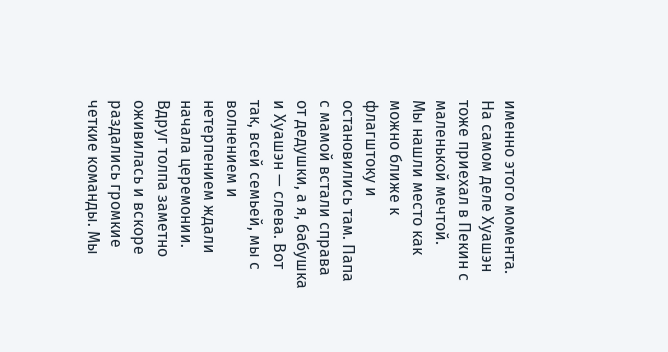именно этого момента. На самом деле Хуашэн тоже приехал в Пекин с маленькой мечтой.
Мы нашли место как можно ближе к флагштоку и остановились там. Папа с мамой встали справа от дедушки, а я, бабушка и Хуашэн — слева. Вот так, всей семьей, мы с волнением и нетерпением ждали начала церемонии. Вдруг толпа заметно оживилась и вскоре раздались громкие четкие команды. Мы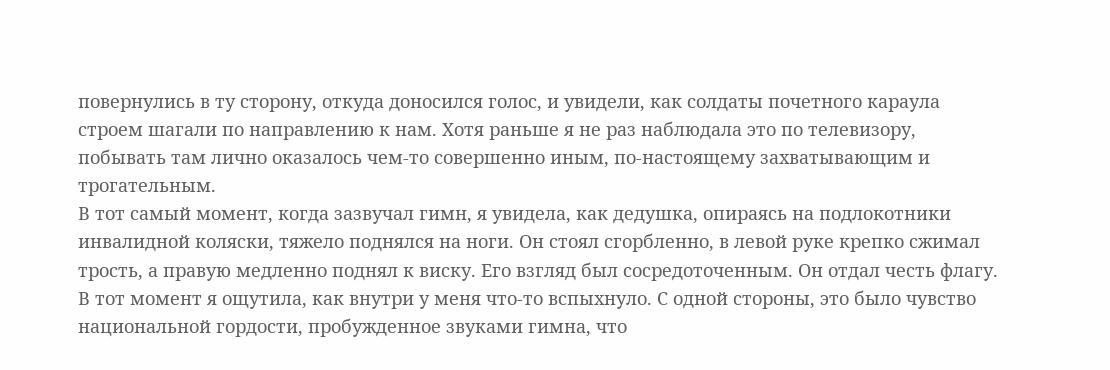повернулись в ту сторону, откуда доносился голос, и увидели, как солдаты почетного караула строем шагали по направлению к нам. Хотя раньше я не раз наблюдала это по телевизору, побывать там лично оказалось чем-то совершенно иным, по-настоящему захватывающим и трогательным.
В тот самый момент, когда зазвучал гимн, я увидела, как дедушка, опираясь на подлокотники инвалидной коляски, тяжело поднялся на ноги. Он стоял сгорбленно, в левой руке крепко сжимал трость, а правую медленно поднял к виску. Его взгляд был сосредоточенным. Он отдал честь флагу.
В тот момент я ощутила, как внутри у меня что-то вспыхнуло. С одной стороны, это было чувство национальной гордости, пробужденное звуками гимна, что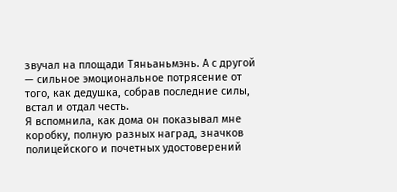звучал на площади Тяньаньмэнь. А с другой — сильное эмоциональное потрясение от того, как дедушка, собрав последние силы, встал и отдал честь.
Я вспомнила, как дома он показывал мне коробку, полную разных наград, значков полицейского и почетных удостоверений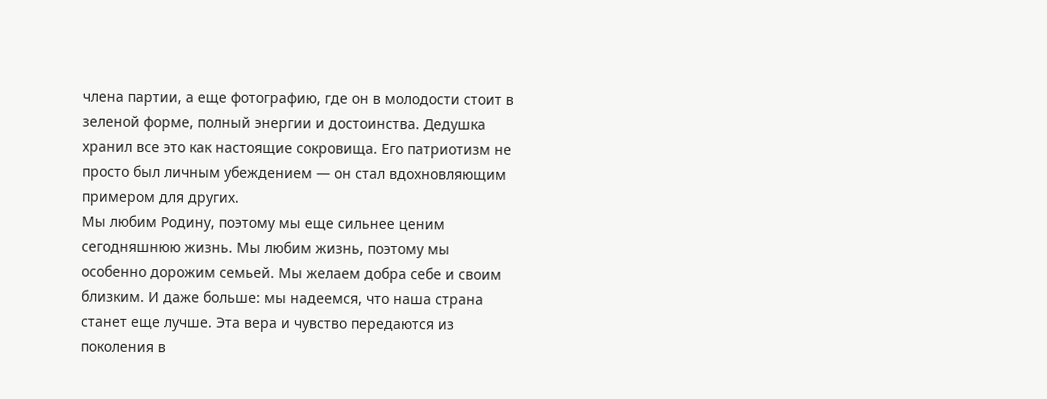члена партии, а еще фотографию, где он в молодости стоит в зеленой форме, полный энергии и достоинства. Дедушка хранил все это как настоящие сокровища. Его патриотизм не просто был личным убеждением — он стал вдохновляющим примером для других.
Мы любим Родину, поэтому мы еще сильнее ценим сегодняшнюю жизнь. Мы любим жизнь, поэтому мы особенно дорожим семьей. Мы желаем добра себе и своим близким. И даже больше: мы надеемся, что наша страна станет еще лучше. Эта вера и чувство передаются из поколения в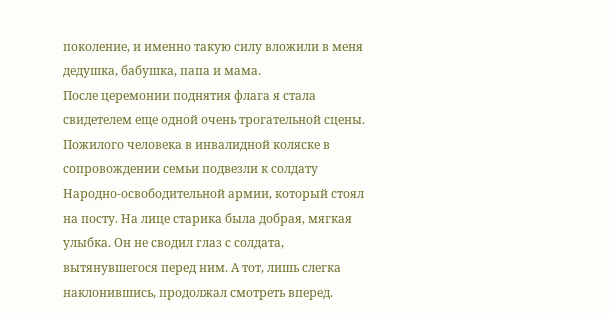поколение, и именно такую силу вложили в меня дедушка, бабушка, папа и мама.
После церемонии поднятия флага я стала свидетелем еще одной очень трогательной сцены.
Пожилого человека в инвалидной коляске в сопровождении семьи подвезли к солдату Народно-освободительной армии, который стоял на посту. На лице старика была добрая, мягкая улыбка. Он не сводил глаз с солдата, вытянувшегося перед ним. А тот, лишь слегка наклонившись, продолжал смотреть вперед.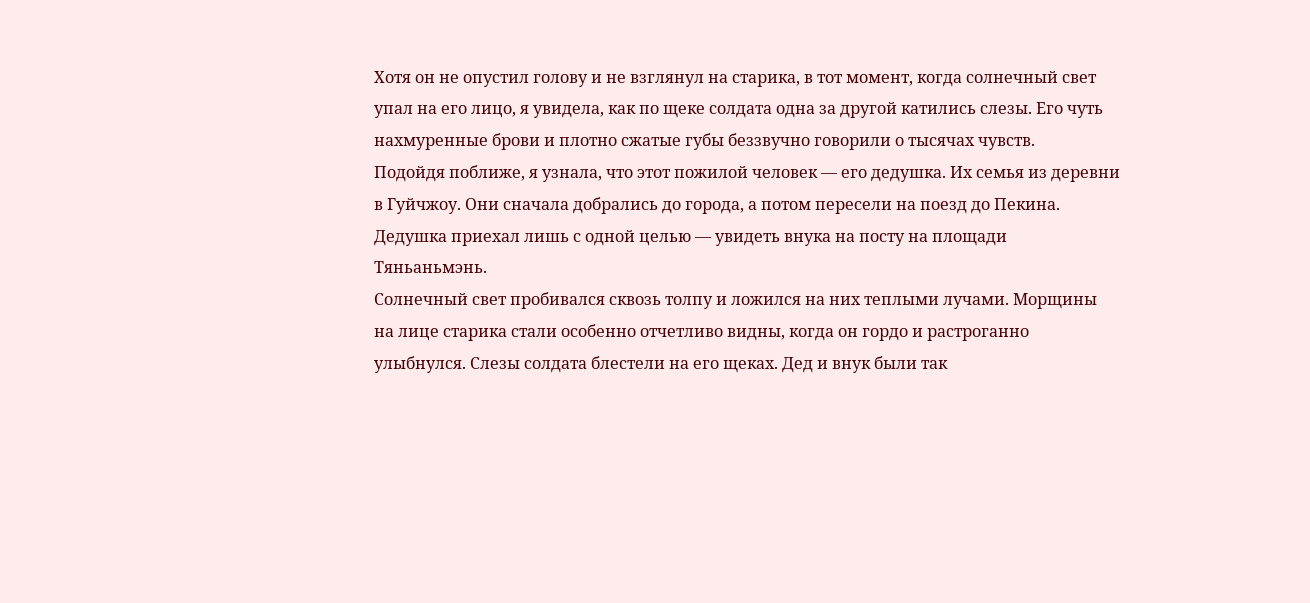Хотя он не опустил голову и не взглянул на старика, в тот момент, когда солнечный свет упал на его лицо, я увидела, как по щеке солдата одна за другой катились слезы. Его чуть нахмуренные брови и плотно сжатые губы беззвучно говорили о тысячах чувств.
Подойдя поближе, я узнала, что этот пожилой человек — его дедушка. Их семья из деревни в Гуйчжоу. Они сначала добрались до города, а потом пересели на поезд до Пекина. Дедушка приехал лишь с одной целью — увидеть внука на посту на площади Тяньаньмэнь.
Солнечный свет пробивался сквозь толпу и ложился на них теплыми лучами. Морщины на лице старика стали особенно отчетливо видны, когда он гордо и растроганно улыбнулся. Слезы солдата блестели на его щеках. Дед и внук были так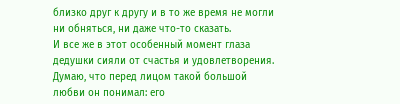близко друг к другу и в то же время не могли ни обняться, ни даже что-то сказать.
И все же в этот особенный момент глаза дедушки сияли от счастья и удовлетворения.
Думаю, что перед лицом такой большой любви он понимал: его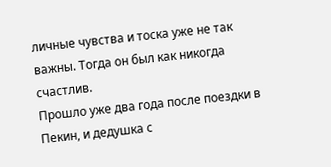личные чувства и тоска уже не так важны. Тогда он был как никогда счастлив.
Прошло уже два года после поездки в Пекин, и дедушка с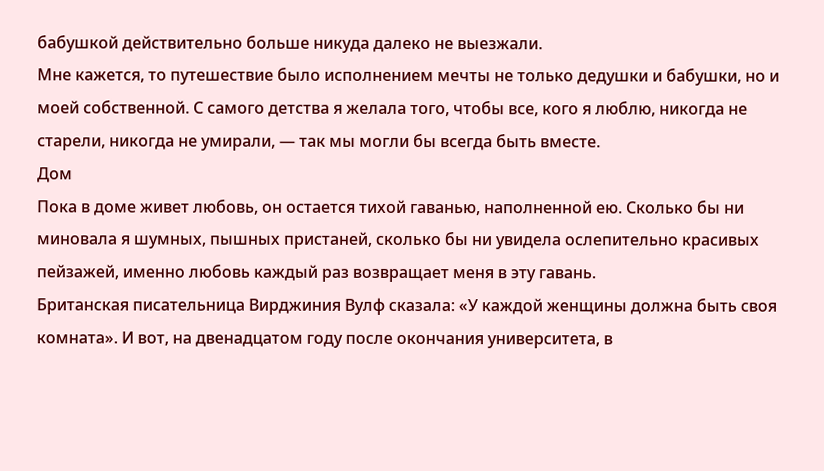бабушкой действительно больше никуда далеко не выезжали.
Мне кажется, то путешествие было исполнением мечты не только дедушки и бабушки, но и моей собственной. С самого детства я желала того, чтобы все, кого я люблю, никогда не старели, никогда не умирали, — так мы могли бы всегда быть вместе.
Дом
Пока в доме живет любовь, он остается тихой гаванью, наполненной ею. Сколько бы ни миновала я шумных, пышных пристаней, сколько бы ни увидела ослепительно красивых пейзажей, именно любовь каждый раз возвращает меня в эту гавань.
Британская писательница Вирджиния Вулф сказала: «У каждой женщины должна быть своя комната». И вот, на двенадцатом году после окончания университета, в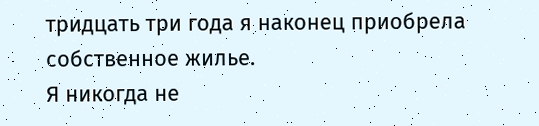тридцать три года я наконец приобрела собственное жилье.
Я никогда не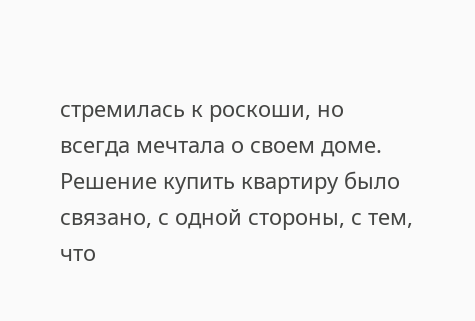стремилась к роскоши, но всегда мечтала о своем доме. Решение купить квартиру было связано, с одной стороны, с тем, что